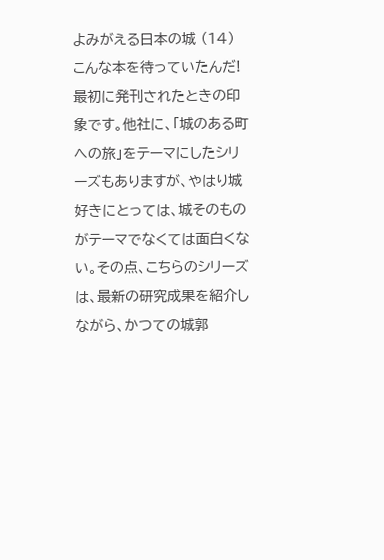よみがえる日本の城 (14)
こんな本を待っていたんだ! 最初に発刊されたときの印象です。他社に、「城のある町への旅」をテーマにしたシリーズもありますが、やはり城好きにとっては、城そのものがテーマでなくては面白くない。その点、こちらのシリーズは、最新の研究成果を紹介しながら、かつての城郭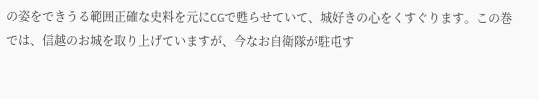の姿をできうる範囲正確な史料を元にCGで甦らせていて、城好きの心をくすぐります。この巻では、信越のお城を取り上げていますが、今なお自衛隊が駐屯す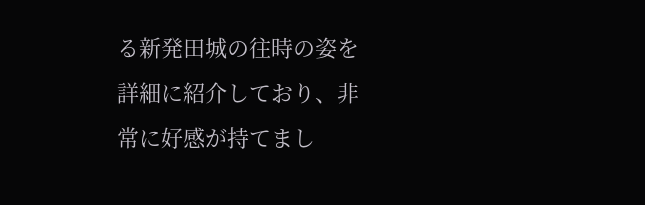る新発田城の往時の姿を詳細に紹介しており、非常に好感が持てまし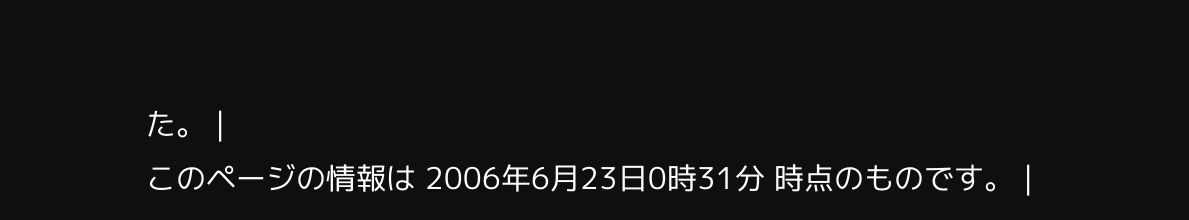た。 |
このページの情報は 2006年6月23日0時31分 時点のものです。 |